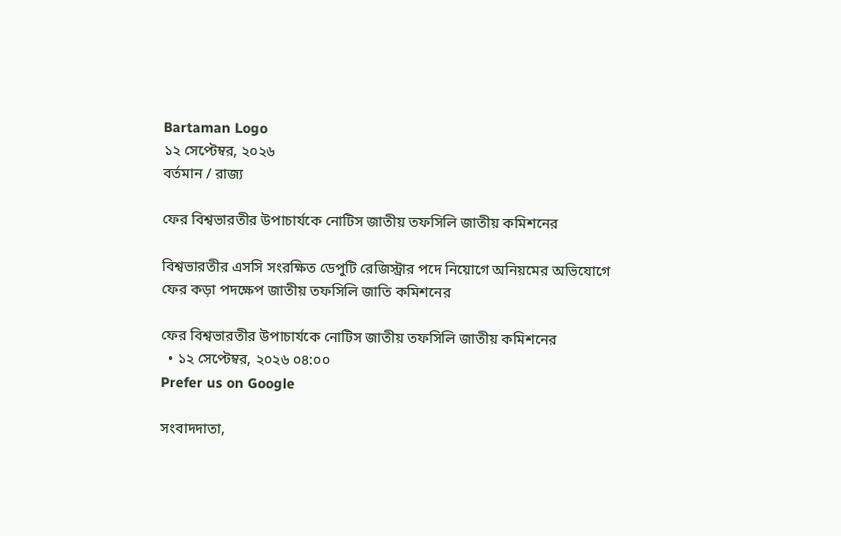Bartaman Logo
১২ সেপ্টেম্বর, ২০২৬
বর্তমান / রাজ্য

ফের বিশ্বভারতীর উপাচার্যকে নোটিস জাতীয় তফসিলি জাতীয় কমিশনের

বিশ্বভারতীর এসসি সংরক্ষিত ডেপুটি রেজিস্ট্রার পদে নিয়োগে অনিয়মের অভিযোগে ফের কড়া পদক্ষেপ জাতীয় তফসিলি জাতি কমিশনের

ফের বিশ্বভারতীর উপাচার্যকে নোটিস জাতীয় তফসিলি জাতীয় কমিশনের
  • ১২ সেপ্টেম্বর, ২০২৬ ০৪:০০
Prefer us on Google

সংবাদদাতা,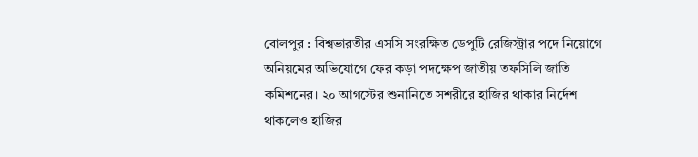বোলপুর : বিশ্বভারতীর এসসি সংরক্ষিত ডেপুটি রেজিস্ট্রার পদে নিয়োগে অনিয়মের অভিযোগে ফের কড়া পদক্ষেপ জাতীয় তফসিলি জাতি কমিশনের। ২০ আগস্টের শুনানিতে সশরীরে হাজির থাকার নির্দেশ থাকলেও হাজির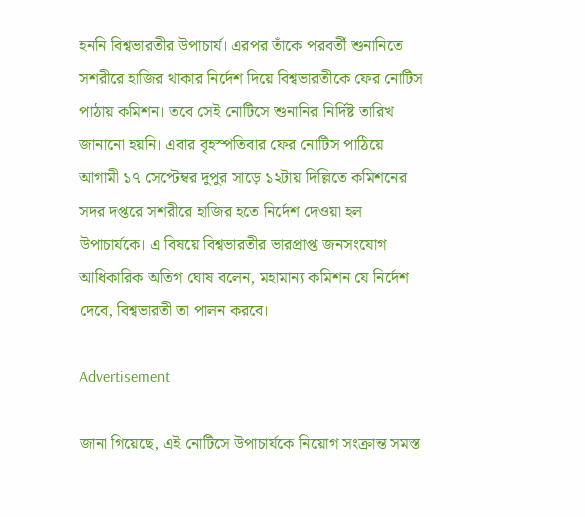হননি বিশ্বভারতীর উপাচার্য। এরপর তাঁকে পরবর্তী শুনানিতে সশরীরে হাজির থাকার নির্দেশ দিয়ে বিশ্বভারতীকে ফের নোটিস পাঠায় কমিশন। তবে সেই নোটিসে শুনানির নির্দিষ্ট তারিখ জানানো হয়নি। এবার বৃহস্পতিবার ফের নোটিস পাঠিয়ে আগামী ১৭ সেপ্টেম্বর দুপুর সাড়ে ১২টায় দিল্লিতে কমিশনের সদর দপ্তরে সশরীরে হাজির হতে নির্দেশ দেওয়া হল উপাচার্যকে। এ বিষয়ে বিশ্বভারতীর ভারপ্রাপ্ত জনসংযোগ আধিকারিক অতিগ ঘোষ বলেন, মহামান্য কমিশন যে নির্দেশ দেবে, বিশ্বভারতী তা পালন করবে।

Advertisement

জানা গিয়েছে, এই নোটিসে উপাচার্যকে নিয়োগ সংক্রান্ত সমস্ত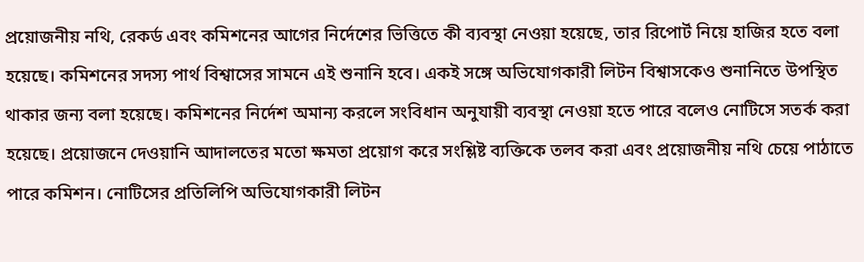প্রয়োজনীয় নথি, রেকর্ড এবং কমিশনের আগের নির্দেশের ভিত্তিতে কী ব্যবস্থা নেওয়া হয়েছে, তার রিপোর্ট নিয়ে হাজির হতে বলা হয়েছে। কমিশনের সদস্য পার্থ বিশ্বাসের সামনে এই শুনানি হবে। একই সঙ্গে অভিযোগকারী লিটন বিশ্বাসকেও শুনানিতে উপস্থিত থাকার জন্য বলা হয়েছে। কমিশনের নির্দেশ অমান্য করলে সংবিধান অনুযায়ী ব্যবস্থা নেওয়া হতে পারে বলেও নোটিসে সতর্ক করা হয়েছে। প্রয়োজনে দেওয়ানি আদালতের মতো ক্ষমতা প্রয়োগ করে সংশ্লিষ্ট ব্যক্তিকে তলব করা এবং প্রয়োজনীয় নথি চেয়ে পাঠাতে পারে কমিশন। নোটিসের প্রতিলিপি অভিযোগকারী লিটন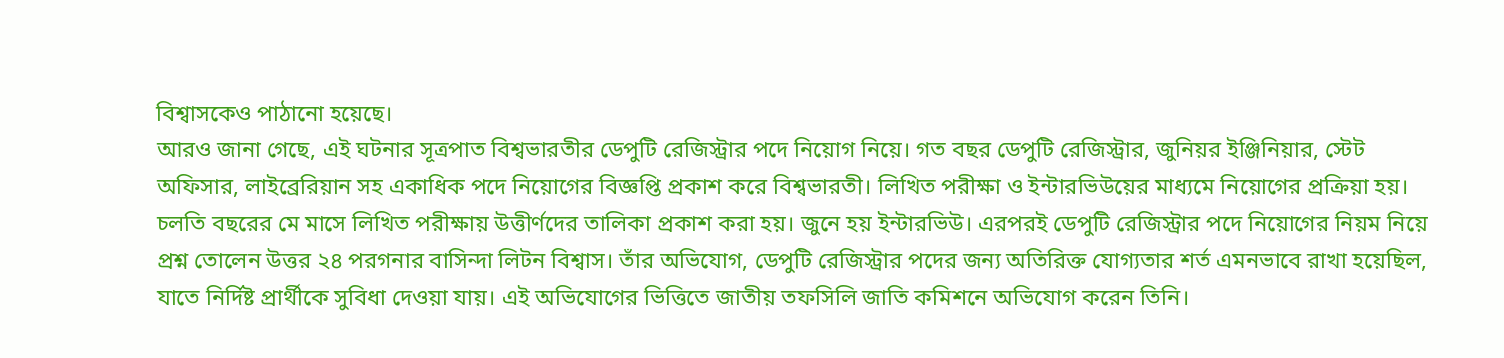বিশ্বাসকেও পাঠানো হয়েছে।
আরও জানা গেছে, এই ঘটনার সূত্রপাত বিশ্বভারতীর ডেপুটি রেজিস্ট্রার পদে নিয়োগ নিয়ে। গত বছর ডেপুটি রেজিস্ট্রার, জুনিয়র ইঞ্জিনিয়ার, স্টেট অফিসার, লাইব্রেরিয়ান সহ একাধিক পদে নিয়োগের বিজ্ঞপ্তি প্রকাশ করে বিশ্বভারতী। লিখিত পরীক্ষা ও ইন্টারভিউয়ের মাধ্যমে নিয়োগের প্রক্রিয়া হয়। চলতি বছরের মে মাসে লিখিত পরীক্ষায় উত্তীর্ণদের তালিকা প্রকাশ করা হয়। জুনে হয় ইন্টারভিউ। এরপরই ডেপুটি রেজিস্ট্রার পদে নিয়োগের নিয়ম নিয়ে প্রশ্ন তোলেন উত্তর ২৪ পরগনার বাসিন্দা লিটন বিশ্বাস। তাঁর অভিযোগ, ডেপুটি রেজিস্ট্রার পদের জন্য অতিরিক্ত যোগ্যতার শর্ত এমনভাবে রাখা হয়েছিল, যাতে নির্দিষ্ট প্রার্থীকে সুবিধা দেওয়া যায়। এই অভিযোগের ভিত্তিতে জাতীয় তফসিলি জাতি কমিশনে অভিযোগ করেন তিনি।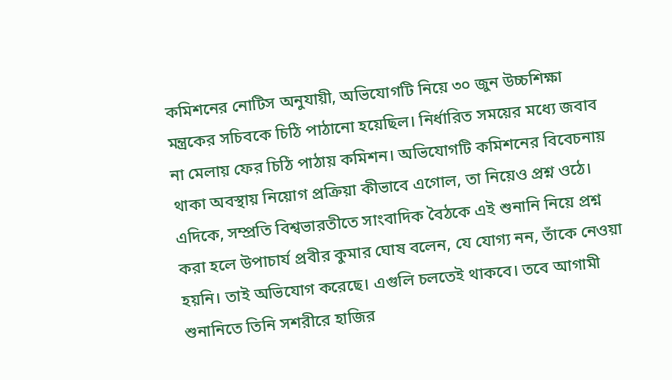কমিশনের নোটিস অনুযায়ী, অভিযোগটি নিয়ে ৩০ জুন উচ্চশিক্ষা মন্ত্রকের সচিবকে চিঠি পাঠানো হয়েছিল। নির্ধারিত সময়ের মধ্যে জবাব না মেলায় ফের চিঠি পাঠায় কমিশন। অভিযোগটি কমিশনের বিবেচনায় থাকা অবস্থায় নিয়োগ প্রক্রিয়া কীভাবে এগোল, তা নিয়েও প্রশ্ন ওঠে। এদিকে, সম্প্রতি বিশ্বভারতীতে সাংবাদিক বৈঠকে এই শুনানি নিয়ে প্রশ্ন করা হলে উপাচার্য প্রবীর কুমার ঘোষ বলেন, যে যোগ্য নন, তাঁকে নেওয়া হয়নি। তাই অভিযোগ করেছে। এগুলি চলতেই থাকবে। তবে আগামী শুনানিতে তিনি সশরীরে হাজির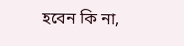হবেন কি না,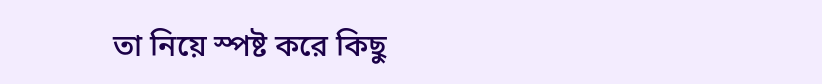তা নিয়ে স্পষ্ট করে কিছু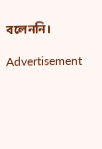বলেননি।

Advertisement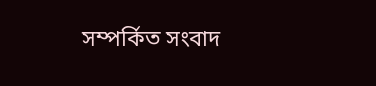সম্পর্কিত সংবাদ